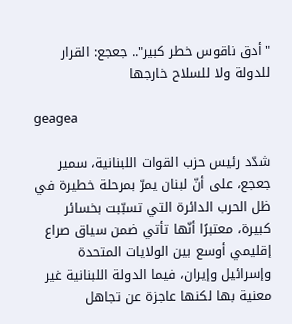"أدق ناقوس خطر كبير".. جعجع: القرار للدولة ولا للسلاح خارجها

geagea

شدّد رئيس حزب القوات اللبنانية، سمير جعجع، على أنّ لبنان يمرّ بمرحلة خطيرة في ظل الحرب الدائرة التي تسبّبت بخسائر كبيرة، معتبرًا أنّها تأتي ضمن سياق صراع إقليمي أوسع بين الولايات المتحدة وإسرائيل وإيران، فيما الدولة اللبنانية غير معنية بها لكنها عاجزة عن تجاهل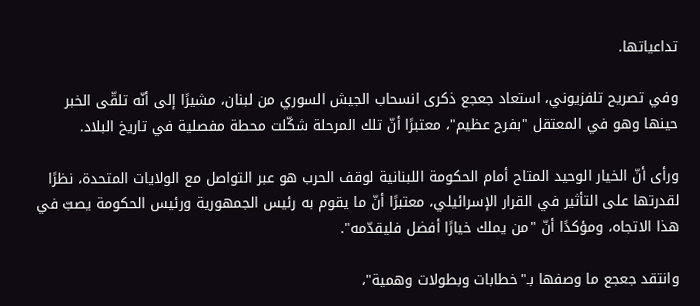تداعياتها.

وفي تصريح تلفزيوني، استعاد جعجع ذكرى انسحاب الجيش السوري من لبنان، مشيرًا إلى أنّه تلقّى الخبر حينها وهو في المعتقل "بفرح عظيم"، معتبرًا أنّ تلك المرحلة شكّلت محطة مفصلية في تاريخ البلاد.

ورأى أنّ الخيار الوحيد المتاح أمام الحكومة اللبنانية لوقف الحرب هو عبر التواصل مع الولايات المتحدة، نظرًا لقدرتها على التأثير في القرار الإسرائيلي، معتبرًا أنّ ما يقوم به رئيس الجمهورية ورئيس الحكومة يصبّ في هذا الاتجاه، ومؤكدًا أنّ "من يملك خيارًا أفضل فليقدّمه".

وانتقد جعجع ما وصفها بـ"خطابات وبطولات وهمية"،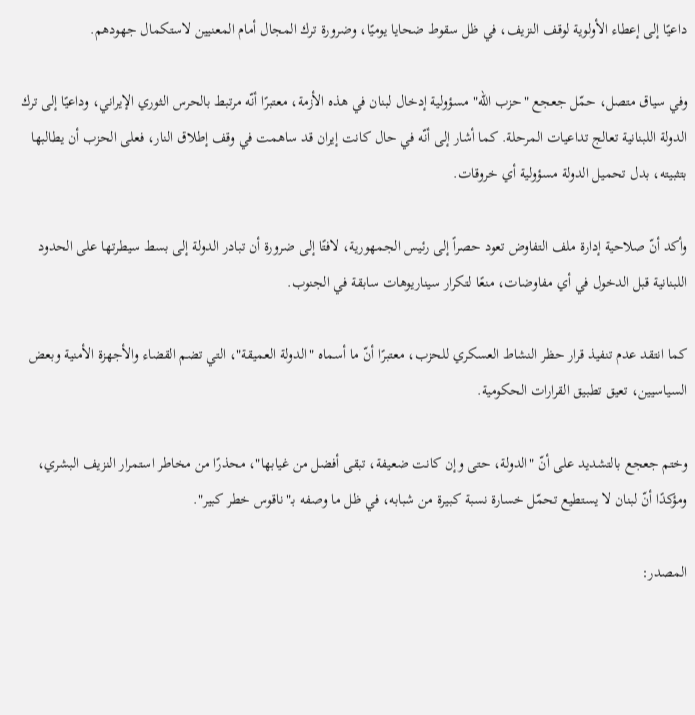داعيًا إلى إعطاء الأولوية لوقف النزيف، في ظل سقوط ضحايا يوميًا، وضرورة ترك المجال أمام المعنيين لاستكمال جهودهم.

وفي سياق متصل، حمّل جعجع "حزب الله" مسؤولية إدخال لبنان في هذه الأزمة، معتبرًا أنّه مرتبط بالحرس الثوري الإيراني، وداعيًا إلى ترك الدولة اللبنانية تعالج تداعيات المرحلة. كما أشار إلى أنّه في حال كانت إيران قد ساهمت في وقف إطلاق النار، فعلى الحزب أن يطالبها بتثبيته، بدل تحميل الدولة مسؤولية أي خروقات.

وأكد أنّ صلاحية إدارة ملف التفاوض تعود حصراً إلى رئيس الجمهورية، لافتًا إلى ضرورة أن تبادر الدولة إلى بسط سيطرتها على الحدود اللبنانية قبل الدخول في أي مفاوضات، منعًا لتكرار سيناريوهات سابقة في الجنوب.

كما انتقد عدم تنفيذ قرار حظر النشاط العسكري للحزب، معتبرًا أنّ ما أسماه "الدولة العميقة"، التي تضم القضاء والأجهزة الأمنية وبعض السياسيين، تعيق تطبيق القرارات الحكومية.

وختم جعجع بالتشديد على أنّ "الدولة، حتى وإن كانت ضعيفة، تبقى أفضل من غيابها"، محذرًا من مخاطر استمرار النزيف البشري، ومؤكدًا أنّ لبنان لا يستطيع تحمّل خسارة نسبة كبيرة من شبابه، في ظل ما وصفه بـ"ناقوس خطر كبير".

المصدر: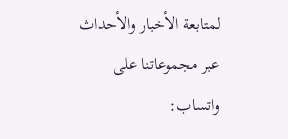لمتابعة الأخبار والأحداث عبر مجموعاتنا على واتساب: